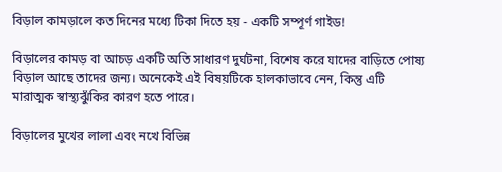বিড়াল কামড়ালে কত দিনের মধ্যে টিকা দিতে হয় - একটি সম্পূর্ণ গাইড!

বিড়ালের কামড় বা আচড় একটি অতি সাধারণ দুর্ঘটনা, বিশেষ করে যাদের বাড়িতে পোষ্য বিড়াল আছে তাদের জন্য। অনেকেই এই বিষয়টিকে হালকাভাবে নেন, কিন্তু এটি মারাত্মক স্বাস্থ্যঝুঁকির কারণ হতে পারে।

বিড়ালের মুখের লালা এবং নখে বিভিন্ন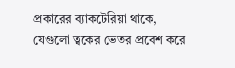প্রকারের ব্যাকটেরিয়া থাকে, যেগুলো ত্বকের ভেতর প্রবেশ করে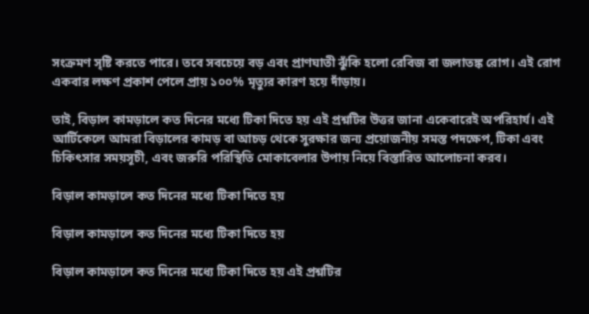সংক্রমণ সৃষ্টি করতে পারে। তবে সবচেয়ে বড় এবং প্রাণঘাতী ঝুঁকি হলো রেবিজ বা জলাতঙ্ক রোগ। এই রোগ একবার লক্ষণ প্রকাশ পেলে প্রায় ১০০% মৃত্যুর কারণ হয়ে দাঁড়ায়।

তাই, বিড়াল কামড়ালে কত দিনের মধ্যে টিকা দিতে হয় এই প্রশ্নটির উত্তর জানা একেবারেই অপরিহার্য। এই আর্টিকেলে আমরা বিড়ালের কামড় বা আচড় থেকে সুরক্ষার জন্য প্রয়োজনীয় সমস্ত পদক্ষেপ, টিকা এবং চিকিৎসার সময়সূচী, এবং জরুরি পরিস্থিতি মোকাবেলার উপায় নিয়ে বিস্তারিত আলোচনা করব।

বিড়াল কামড়ালে কত দিনের মধ্যে টিকা দিতে হয়

বিড়াল কামড়ালে কত দিনের মধ্যে টিকা দিতে হয়

বিড়াল কামড়ালে কত দিনের মধ্যে টিকা দিতে হয় এই প্রশ্নটির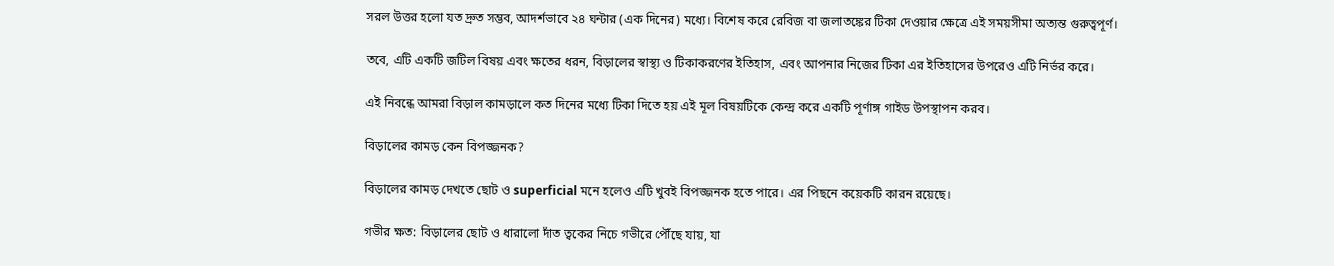সরল উত্তর হলো যত দ্রুত সম্ভব, আদর্শভাবে ২৪ ঘন্টার (এক দিনের) মধ্যে। বিশেষ করে রেবিজ বা জলাতঙ্কের টিকা দেওয়ার ক্ষেত্রে এই সময়সীমা অত্যন্ত গুরুত্বপূর্ণ।

তবে, এটি একটি জটিল বিষয় এবং ক্ষতের ধরন, বিড়ালের স্বাস্থ্য ও টিকাকরণের ইতিহাস, এবং আপনার নিজের টিকা এর ইতিহাসের উপরেও এটি নির্ভর করে।

এই নিবন্ধে আমরা বিড়াল কামড়ালে কত দিনের মধ্যে টিকা দিতে হয় এই মূল বিষয়টিকে কেন্দ্র করে একটি পূর্ণাঙ্গ গাইড উপস্থাপন করব।

বিড়ালের কামড় কেন বিপজ্জনক?

বিড়ালের কামড় দেখতে ছোট ও superficial মনে হলেও এটি খুবই বিপজ্জনক হতে পারে। এর পিছনে কয়েকটি কারন রয়েছে।

গভীর ক্ষত: বিড়ালের ছোট ও ধারালো দাঁত ত্বকের নিচে গভীরে পৌঁছে যায়, যা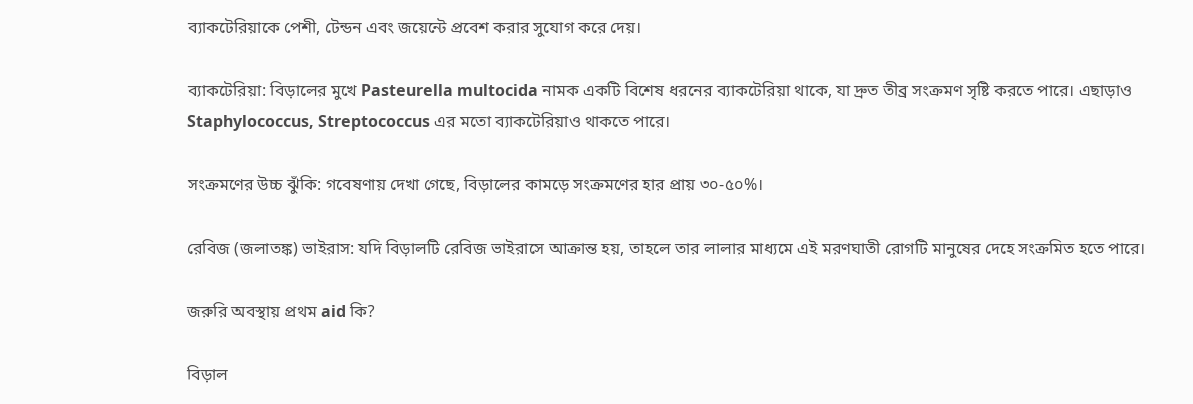ব্যাকটেরিয়াকে পেশী, টেন্ডন এবং জয়েন্টে প্রবেশ করার সুযোগ করে দেয়।

ব্যাকটেরিয়া: বিড়ালের মুখে Pasteurella multocida নামক একটি বিশেষ ধরনের ব্যাকটেরিয়া থাকে, যা দ্রুত তীব্র সংক্রমণ সৃষ্টি করতে পারে। এছাড়াও Staphylococcus, Streptococcus এর মতো ব্যাকটেরিয়াও থাকতে পারে।

সংক্রমণের উচ্চ ঝুঁকি: গবেষণায় দেখা গেছে, বিড়ালের কামড়ে সংক্রমণের হার প্রায় ৩০-৫০%।

রেবিজ (জলাতঙ্ক) ভাইরাস: যদি বিড়ালটি রেবিজ ভাইরাসে আক্রান্ত হয়, তাহলে তার লালার মাধ্যমে এই মরণঘাতী রোগটি মানুষের দেহে সংক্রমিত হতে পারে।

জরুরি অবস্থায় প্রথম aid কি?

বিড়াল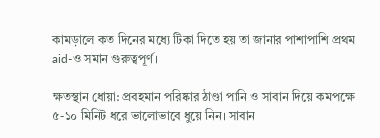কামড়ালে কত দিনের মধ্যে টিকা দিতে হয় তা জানার পাশাপাশি প্রথম aid-ও সমান গুরুত্বপূর্ণ।

ক্ষতস্থান ধোয়া: প্রবহমান পরিষ্কার ঠাণ্ডা পানি ও সাবান দিয়ে কমপক্ষে ৫-১০ মিনিট ধরে ভালোভাবে ধুয়ে নিন। সাবান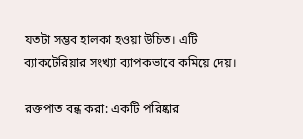যতটা সম্ভব হালকা হওয়া উচিত। এটি ব্যাকটেরিয়ার সংখ্যা ব্যাপকভাবে কমিয়ে দেয়।

রক্তপাত বন্ধ করা: একটি পরিষ্কার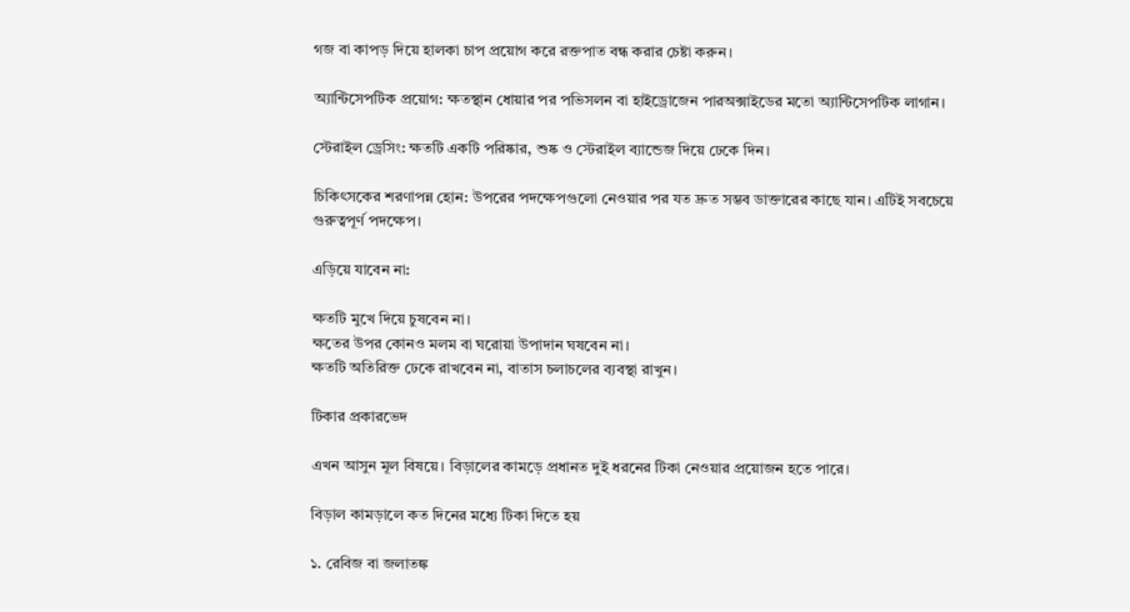গজ বা কাপড় দিয়ে হালকা চাপ প্রয়োগ করে রক্তপাত বন্ধ করার চেষ্টা করুন।

অ্যান্টিসেপটিক প্রয়োগ: ক্ষতস্থান ধোয়ার পর পভিসলন বা হাইড্রোজেন পারঅক্সাইডের মতো অ্যান্টিসেপটিক লাগান।

স্টেরাইল ড্রেসিং: ক্ষতটি একটি পরিষ্কার, শুষ্ক ও স্টেরাইল ব্যান্ডেজ দিয়ে ঢেকে দিন।

চিকিৎসকের শরণাপন্ন হোন: উপরের পদক্ষেপগুলো নেওয়ার পর যত দ্রুত সম্ভব ডাক্তারের কাছে যান। এটিই সবচেয়ে গুরুত্বপূর্ণ পদক্ষেপ।

এড়িয়ে যাবেন না:

ক্ষতটি মুখে দিয়ে চুষবেন না।
ক্ষতের উপর কোনও মলম বা ঘরোয়া উপাদান ঘষবেন না।
ক্ষতটি অতিরিক্ত ঢেকে রাখবেন না, বাতাস চলাচলের ব্যবস্থা রাখুন।

টিকার প্রকারভেদ

এখন আসুন মূল বিষয়ে। বিড়ালের কামড়ে প্রধানত দুই ধরনের টিকা নেওয়ার প্রয়োজন হতে পারে।

বিড়াল কামড়ালে কত দিনের মধ্যে টিকা দিতে হয়

১. রেবিজ বা জলাতঙ্ক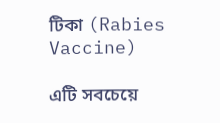টিকা (Rabies Vaccine)

এটি সবচেয়ে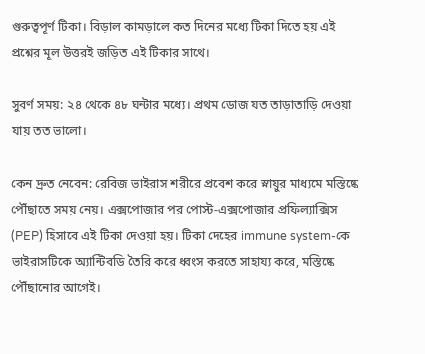গুরুত্বপূর্ণ টিকা। বিড়াল কামড়ালে কত দিনের মধ্যে টিকা দিতে হয় এই প্রশ্নের মূল উত্তরই জড়িত এই টিকার সাথে।

সুবর্ণ সময়: ২৪ থেকে ৪৮ ঘন্টার মধ্যে। প্রথম ডোজ যত তাড়াতাড়ি দেওয়া যায় তত ভালো।

কেন দ্রুত নেবেন: রেবিজ ভাইরাস শরীরে প্রবেশ করে স্নায়ুর মাধ্যমে মস্তিষ্কে পৌঁছাতে সময় নেয়। এক্সপোজার পর পোস্ট-এক্সপোজার প্রফিল্যাক্সিস (PEP) হিসাবে এই টিকা দেওয়া হয়। টিকা দেহের immune system-কে ভাইরাসটিকে অ্যান্টিবডি তৈরি করে ধ্বংস করতে সাহায্য করে, মস্তিষ্কে পৌঁছানোর আগেই।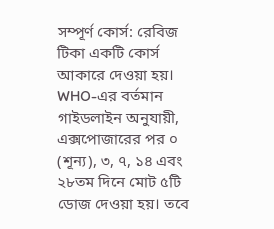সম্পূর্ণ কোর্স: রেবিজ টিকা একটি কোর্স আকারে দেওয়া হয়। WHO-এর বর্তমান গাইডলাইন অনুযায়ী, এক্সপোজারের পর ০ (শূন্য), ৩, ৭, ১৪ এবং ২৮তম দিনে মোট ৫টি ডোজ দেওয়া হয়। তবে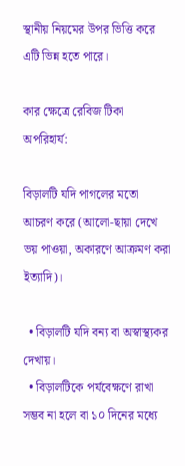স্থানীয় নিয়মের উপর ভিত্তি করে এটি ভিন্ন হতে পারে।

কার ক্ষেত্রে রেবিজ টিকা অপরিহার্য:

বিড়ালটি যদি পাগলের মতো আচরণ করে (আলো-ছায়া দেখে ভয় পাওয়া, অকারণে আক্রমণ করা ইত্যাদি)।

  • বিড়ালটি যদি বন্য বা অস্বাস্থ্যকর দেখায়।
  • বিড়ালটিকে পর্যবেক্ষণে রাখা সম্ভব না হলে বা ১০ দিনের মধ্যে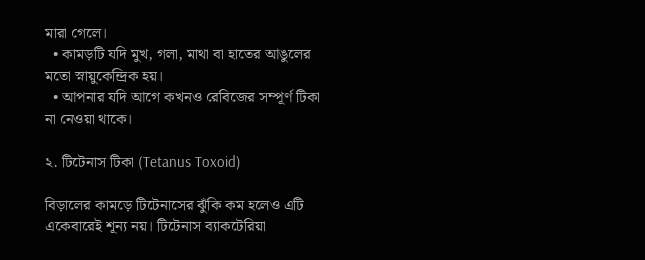মারা গেলে।
  • কামড়টি যদি মুখ, গলা, মাথা বা হাতের আঙুলের মতো স্নায়ুকেন্দ্রিক হয়।
  • আপনার যদি আগে কখনও রেবিজের সম্পূর্ণ টিকা না নেওয়া থাকে।

২. টিটেনাস টিকা (Tetanus Toxoid)

বিড়ালের কামড়ে টিটেনাসের ঝুঁকি কম হলেও এটি একেবারেই শূন্য নয়। টিটেনাস ব্যাকটেরিয়া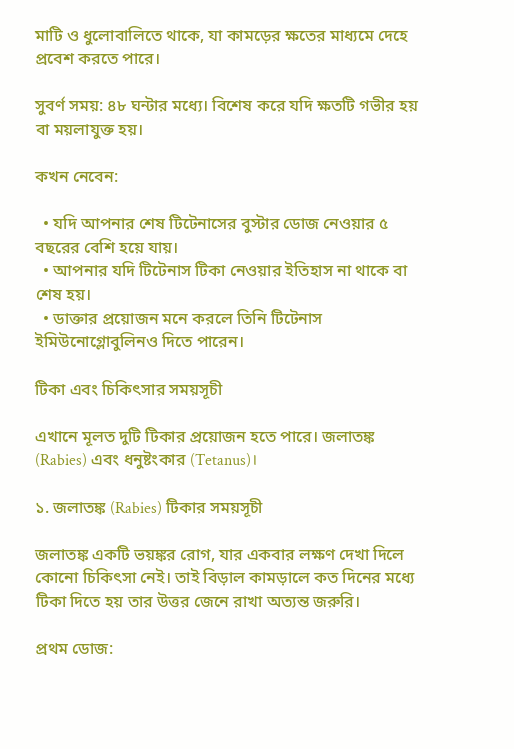মাটি ও ধুলোবালিতে থাকে, যা কামড়ের ক্ষতের মাধ্যমে দেহে প্রবেশ করতে পারে।

সুবর্ণ সময়: ৪৮ ঘন্টার মধ্যে। বিশেষ করে যদি ক্ষতটি গভীর হয় বা ময়লাযুক্ত হয়।

কখন নেবেন:

  • যদি আপনার শেষ টিটেনাসের বুস্টার ডোজ নেওয়ার ৫ বছরের বেশি হয়ে যায়।
  • আপনার যদি টিটেনাস টিকা নেওয়ার ইতিহাস না থাকে বা শেষ হয়।
  • ডাক্তার প্রয়োজন মনে করলে তিনি টিটেনাস ইমিউনোগ্লোবুলিনও দিতে পারেন।

টিকা এবং চিকিৎসার সময়সূচী

এখানে মূলত দুটি টিকার প্রয়োজন হতে পারে। জলাতঙ্ক (Rabies) এবং ধনুষ্টংকার (Tetanus)।

১. জলাতঙ্ক (Rabies) টিকার সময়সূচী

জলাতঙ্ক একটি ভয়ঙ্কর রোগ, যার একবার লক্ষণ দেখা দিলে কোনো চিকিৎসা নেই। তাই বিড়াল কামড়ালে কত দিনের মধ্যে টিকা দিতে হয় তার উত্তর জেনে রাখা অত্যন্ত জরুরি।

প্রথম ডোজ: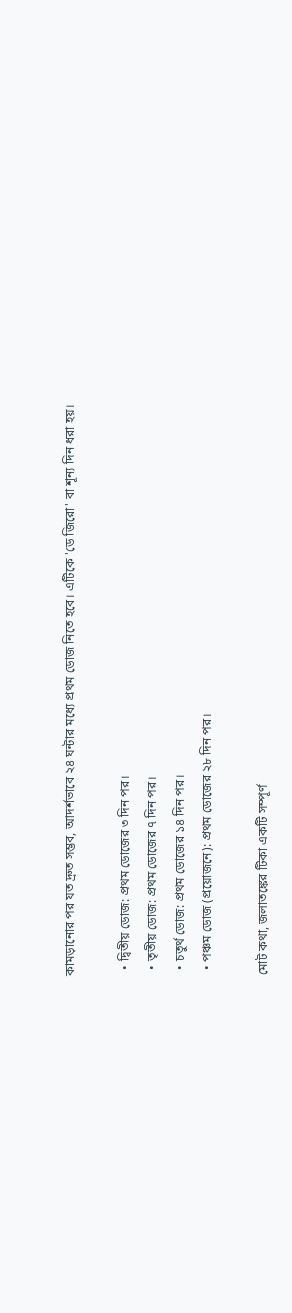কামড়ানোর পর যত দ্রুত সম্ভব, আদর্শভাবে ২৪ ঘন্টার মধ্যে প্রথম ডোজ নিতে হবে। এটিকে 'ডে জিরো' বা শূন্য দিন ধরা হয়।

  • দ্বিতীয় ডোজ: প্রথম ডোজের ৩ দিন পর।
  • তৃতীয় ডোজ: প্রথম ডোজের ৭ দিন পর।
  • চতুর্থ ডোজ: প্রথম ডোজের ১৪ দিন পর।
  • পঞ্চম ডোজ (প্রয়োজনে): প্রথম ডোজের ২৮ দিন পর।

মোট কথা, জলাতঙ্কের টিকা একটি সম্পূর্ণ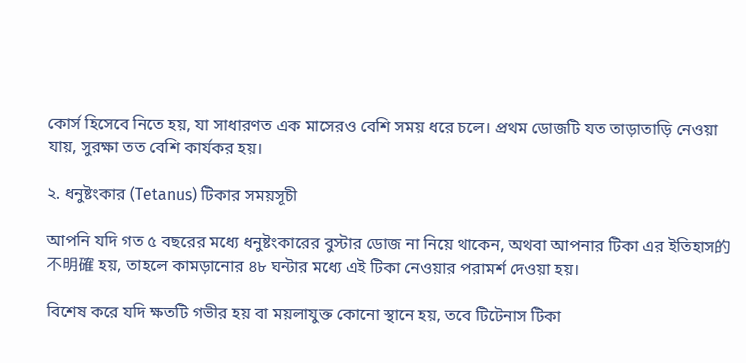কোর্স হিসেবে নিতে হয়, যা সাধারণত এক মাসেরও বেশি সময় ধরে চলে। প্রথম ডোজটি যত তাড়াতাড়ি নেওয়া যায়, সুরক্ষা তত বেশি কার্যকর হয়।

২. ধনুষ্টংকার (Tetanus) টিকার সময়সূচী

আপনি যদি গত ৫ বছরের মধ্যে ধনুষ্টংকারের বুস্টার ডোজ না নিয়ে থাকেন, অথবা আপনার টিকা এর ইতিহাস的不明確 হয়, তাহলে কামড়ানোর ৪৮ ঘন্টার মধ্যে এই টিকা নেওয়ার পরামর্শ দেওয়া হয়।

বিশেষ করে যদি ক্ষতটি গভীর হয় বা ময়লাযুক্ত কোনো স্থানে হয়, তবে টিটেনাস টিকা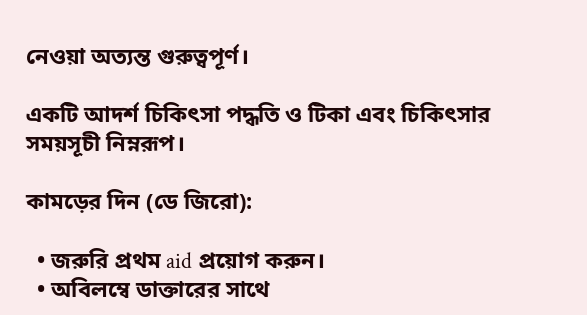নেওয়া অত্যন্ত গুরুত্বপূর্ণ।

একটি আদর্শ চিকিৎসা পদ্ধতি ও টিকা এবং চিকিৎসার সময়সূচী নিম্নরূপ।

কামড়ের দিন (ডে জিরো):

  • জরুরি প্রথম aid প্রয়োগ করুন।
  • অবিলম্বে ডাক্তারের সাথে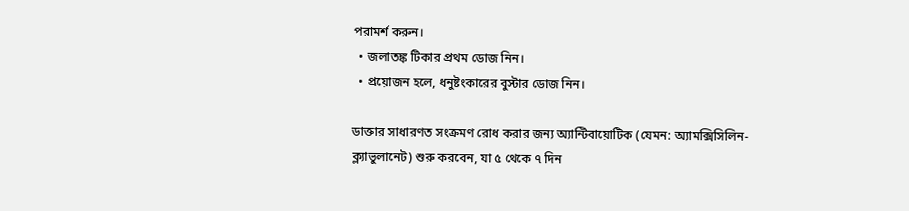পরামর্শ করুন।
  • জলাতঙ্ক টিকার প্রথম ডোজ নিন।
  • প্রয়োজন হলে, ধনুষ্টংকারের বুস্টার ডোজ নিন।

ডাক্তার সাধারণত সংক্রমণ রোধ করার জন্য অ্যান্টিবায়োটিক (যেমন: অ্যামক্সিসিলিন-ক্ল্যাভুলানেট) শুরু করবেন, যা ৫ থেকে ৭ দিন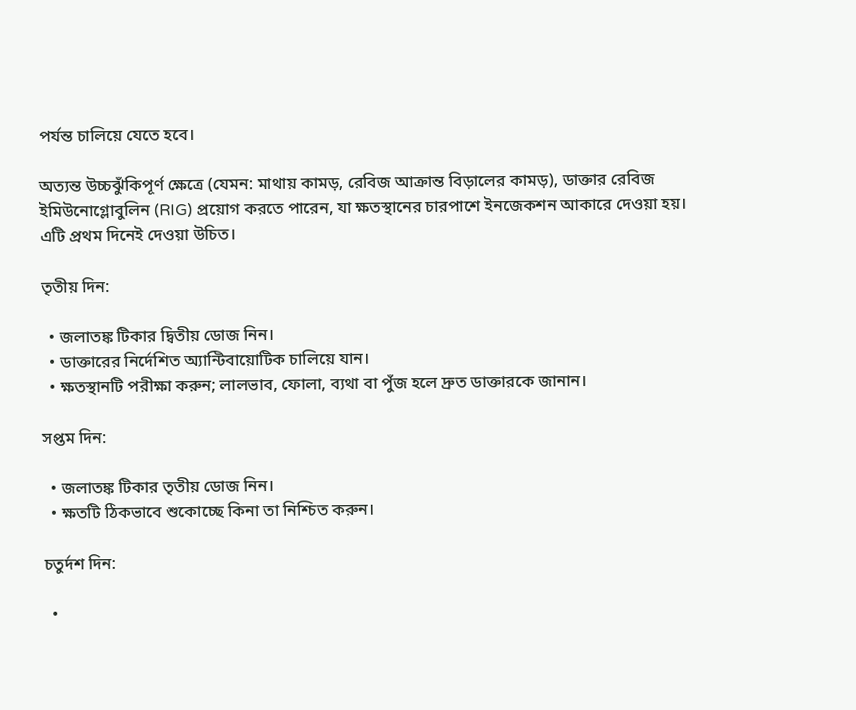পর্যন্ত চালিয়ে যেতে হবে।

অত্যন্ত উচ্চঝুঁকিপূর্ণ ক্ষেত্রে (যেমন: মাথায় কামড়, রেবিজ আক্রান্ত বিড়ালের কামড়), ডাক্তার রেবিজ ইমিউনোগ্লোবুলিন (RIG) প্রয়োগ করতে পারেন, যা ক্ষতস্থানের চারপাশে ইনজেকশন আকারে দেওয়া হয়। এটি প্রথম দিনেই দেওয়া উচিত।

তৃতীয় দিন:

  • জলাতঙ্ক টিকার দ্বিতীয় ডোজ নিন।
  • ডাক্তারের নির্দেশিত অ্যান্টিবায়োটিক চালিয়ে যান।
  • ক্ষতস্থানটি পরীক্ষা করুন; লালভাব, ফোলা, ব্যথা বা পুঁজ হলে দ্রুত ডাক্তারকে জানান।

সপ্তম দিন:

  • জলাতঙ্ক টিকার তৃতীয় ডোজ নিন।
  • ক্ষতটি ঠিকভাবে শুকোচ্ছে কিনা তা নিশ্চিত করুন।

চতুর্দশ দিন:

  •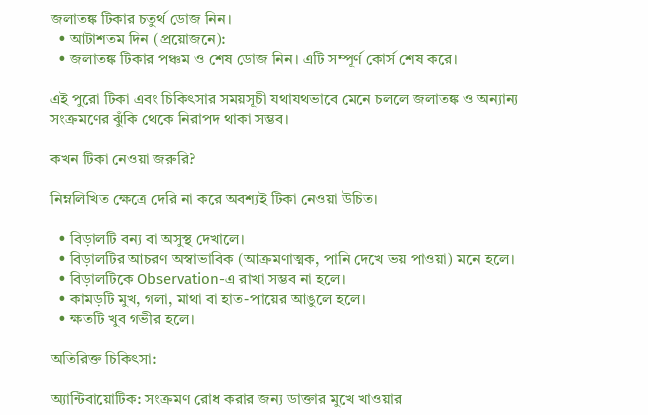জলাতঙ্ক টিকার চতুর্থ ডোজ নিন।
  • আটাশতম দিন (প্রয়োজনে):
  • জলাতঙ্ক টিকার পঞ্চম ও শেষ ডোজ নিন। এটি সম্পূর্ণ কোর্স শেষ করে।

এই পুরো টিকা এবং চিকিৎসার সময়সূচী যথাযথভাবে মেনে চললে জলাতঙ্ক ও অন্যান্য সংক্রমণের ঝুঁকি থেকে নিরাপদ থাকা সম্ভব।

কখন টিকা নেওয়া জরুরি?

নিম্নলিখিত ক্ষেত্রে দেরি না করে অবশ্যই টিকা নেওয়া উচিত।

  • বিড়ালটি বন্য বা অসুস্থ দেখালে।
  • বিড়ালটির আচরণ অস্বাভাবিক (আক্ৰমণাত্মক, পানি দেখে ভয় পাওয়া) মনে হলে।
  • বিড়ালটিকে Observation-এ রাখা সম্ভব না হলে।
  • কামড়টি মুখ, গলা, মাথা বা হাত-পায়ের আঙুলে হলে।
  • ক্ষতটি খুব গভীর হলে।

অতিরিক্ত চিকিৎসা:

অ্যান্টিবায়োটিক: সংক্রমণ রোধ করার জন্য ডাক্তার মুখে খাওয়ার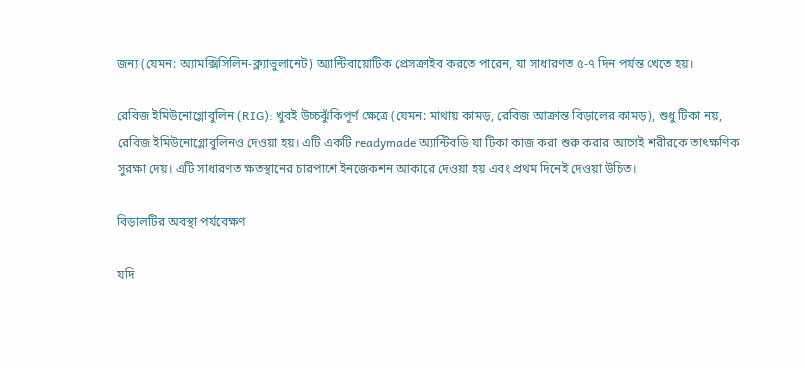জন্য (যেমন: অ্যামক্সিসিলিন-ক্ল্যাভুলানেট) অ্যান্টিবায়োটিক প্রেসক্রাইব করতে পারেন, যা সাধারণত ৫-৭ দিন পর্যন্ত খেতে হয়।

রেবিজ ইমিউনোগ্লোবুলিন (RIG): খুবই উচ্চঝুঁকিপূর্ণ ক্ষেত্রে (যেমন: মাথায় কামড়, রেবিজ আক্রান্ত বিড়ালের কামড়), শুধু টিকা নয়, রেবিজ ইমিউনোগ্লোবুলিনও দেওয়া হয়। এটি একটি readymade অ্যান্টিবডি যা টিকা কাজ করা শুরু করার আগেই শরীরকে তাৎক্ষণিক সুরক্ষা দেয়। এটি সাধারণত ক্ষতস্থানের চারপাশে ইনজেকশন আকারে দেওয়া হয় এবং প্রথম দিনেই দেওয়া উচিত।

বিড়ালটির অবস্থা পর্যবেক্ষণ

যদি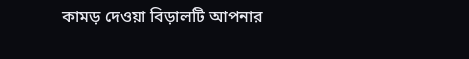কামড় দেওয়া বিড়ালটি আপনার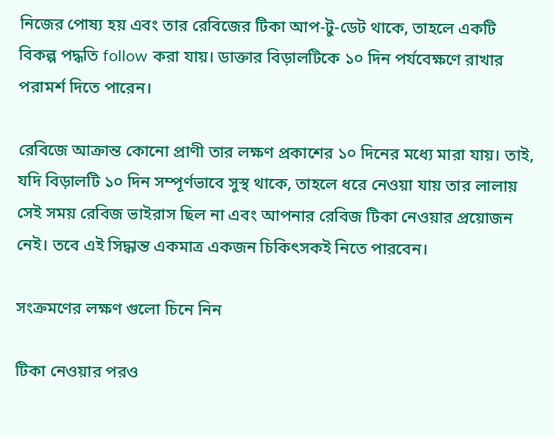নিজের পোষ্য হয় এবং তার রেবিজের টিকা আপ-টু-ডেট থাকে, তাহলে একটি বিকল্প পদ্ধতি follow করা যায়। ডাক্তার বিড়ালটিকে ১০ দিন পর্যবেক্ষণে রাখার পরামর্শ দিতে পারেন।

রেবিজে আক্রান্ত কোনো প্রাণী তার লক্ষণ প্রকাশের ১০ দিনের মধ্যে মারা যায়। তাই, যদি বিড়ালটি ১০ দিন সম্পূর্ণভাবে সুস্থ থাকে, তাহলে ধরে নেওয়া যায় তার লালায় সেই সময় রেবিজ ভাইরাস ছিল না এবং আপনার রেবিজ টিকা নেওয়ার প্রয়োজন নেই। তবে এই সিদ্ধান্ত একমাত্র একজন চিকিৎসকই নিতে পারবেন।

সংক্রমণের লক্ষণ গুলো চিনে নিন

টিকা নেওয়ার পরও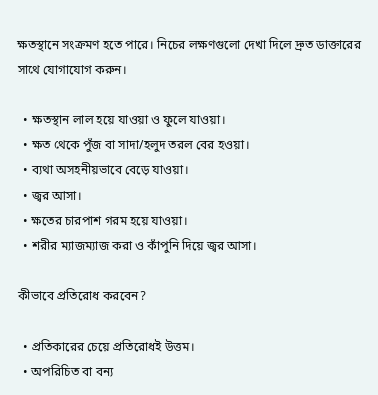ক্ষতস্থানে সংক্রমণ হতে পারে। নিচের লক্ষণগুলো দেখা দিলে দ্রুত ডাক্তারের সাথে যোগাযোগ করুন।

  • ক্ষতস্থান লাল হয়ে যাওয়া ও ফুলে যাওয়া।
  • ক্ষত থেকে পুঁজ বা সাদা/হলুদ তরল বের হওয়া।
  • ব্যথা অসহনীয়ভাবে বেড়ে যাওয়া।
  • জ্বর আসা।
  • ক্ষতের চারপাশ গরম হয়ে যাওয়া।
  • শরীর ম্যাজম্যাজ করা ও কাঁপুনি দিয়ে জ্বর আসা।

কীভাবে প্রতিরোধ করবেন?

  • প্রতিকারের চেয়ে প্রতিরোধই উত্তম।
  • অপরিচিত বা বন্য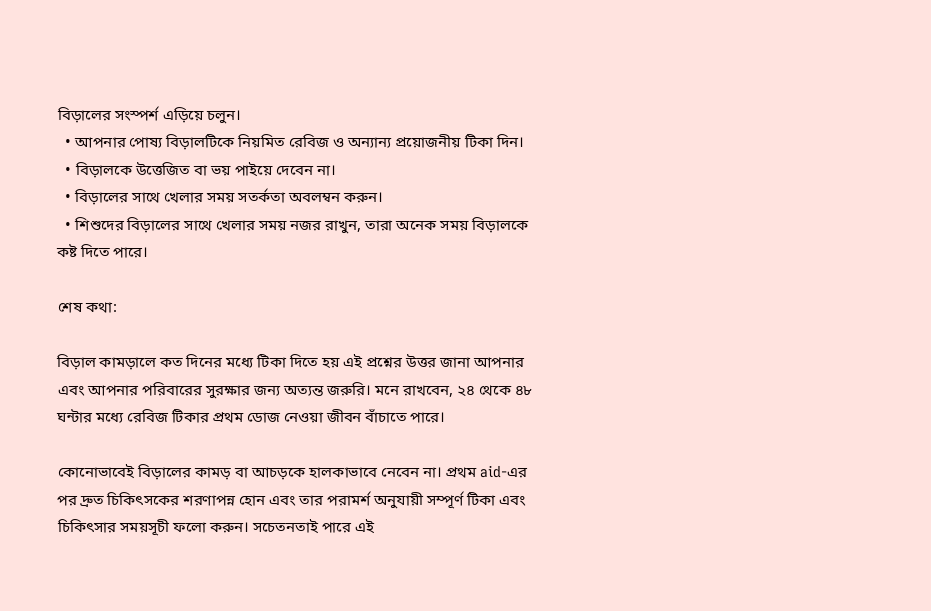বিড়ালের সংস্পর্শ এড়িয়ে চলুন।
  • আপনার পোষ্য বিড়ালটিকে নিয়মিত রেবিজ ও অন্যান্য প্রয়োজনীয় টিকা দিন।
  • বিড়ালকে উত্তেজিত বা ভয় পাইয়ে দেবেন না।
  • বিড়ালের সাথে খেলার সময় সতর্কতা অবলম্বন করুন।
  • শিশুদের বিড়ালের সাথে খেলার সময় নজর রাখুন, তারা অনেক সময় বিড়ালকে কষ্ট দিতে পারে।

শেষ কথা:

বিড়াল কামড়ালে কত দিনের মধ্যে টিকা দিতে হয় এই প্রশ্নের উত্তর জানা আপনার এবং আপনার পরিবারের সুরক্ষার জন্য অত্যন্ত জরুরি। মনে রাখবেন, ২৪ থেকে ৪৮ ঘন্টার মধ্যে রেবিজ টিকার প্রথম ডোজ নেওয়া জীবন বাঁচাতে পারে।

কোনোভাবেই বিড়ালের কামড় বা আচড়কে হালকাভাবে নেবেন না। প্রথম aid-এর পর দ্রুত চিকিৎসকের শরণাপন্ন হোন এবং তার পরামর্শ অনুযায়ী সম্পূর্ণ টিকা এবং চিকিৎসার সময়সূচী ফলো করুন। সচেতনতাই পারে এই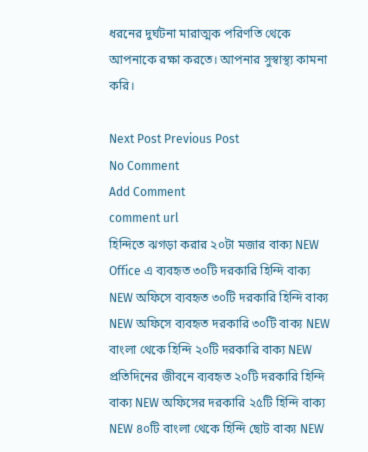ধরনের দুর্ঘটনা মারাত্মক পরিণতি থেকে আপনাকে রক্ষা করতে। আপনার সুস্বাস্থ্য কামনা করি।

Next Post Previous Post
No Comment
Add Comment
comment url
হিন্দিতে ঝগড়া করার ২০টা মজার বাক্য NEW Office এ ব্যবহৃত ৩০টি দরকারি হিন্দি বাক্য NEW অফিসে ব্যবহৃত ৩০টি দরকারি হিন্দি বাক্য NEW অফিসে ব্যবহৃত দরকারি ৩০টি বাক্য NEW বাংলা থেকে হিন্দি ২০টি দরকারি বাক্য NEW প্রতিদিনের জীবনে ব্যবহৃত ২০টি দরকারি হিন্দি বাক্য NEW অফিসের দরকারি ২৫টি হিন্দি বাক্য NEW ৪০টি বাংলা থেকে হিন্দি ছোট বাক্য NEW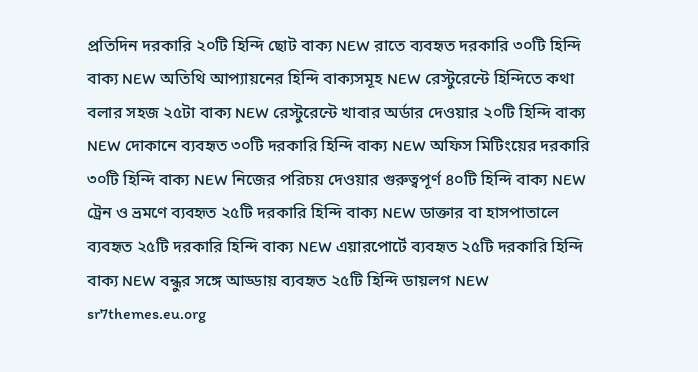প্রতিদিন দরকারি ২০টি হিন্দি ছোট বাক্য NEW রাতে ব্যবহৃত দরকারি ৩০টি হিন্দি বাক্য NEW অতিথি আপ্যায়নের হিন্দি বাক্যসমূহ NEW রেস্টুরেন্টে হিন্দিতে কথা বলার সহজ ২৫টা বাক্য NEW রেস্টুরেন্টে খাবার অর্ডার দেওয়ার ২০টি হিন্দি বাক্য NEW দোকানে ব্যবহৃত ৩০টি দরকারি হিন্দি বাক্য NEW অফিস মিটিংয়ের দরকারি ৩০টি হিন্দি বাক্য NEW নিজের পরিচয় দেওয়ার গুরুত্বপূর্ণ ৪০টি হিন্দি বাক্য NEW ট্রেন ও ভ্রমণে ব্যবহৃত ২৫টি দরকারি হিন্দি বাক্য NEW ডাক্তার বা হাসপাতালে ব্যবহৃত ২৫টি দরকারি হিন্দি বাক্য NEW এয়ারপোর্টে ব্যবহৃত ২৫টি দরকারি হিন্দি বাক্য NEW বন্ধুর সঙ্গে আড্ডায় ব্যবহৃত ২৫টি হিন্দি ডায়লগ NEW
sr7themes.eu.org